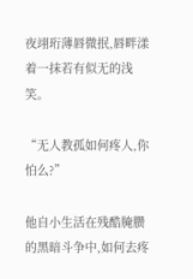夜翊珩薄唇微抿,唇畔漾着一抹若有似无的浅笑。

“无人教孤如何疼人,你怕么?”

他自小生活在残酷腌臜的黑暗斗争中,如何去疼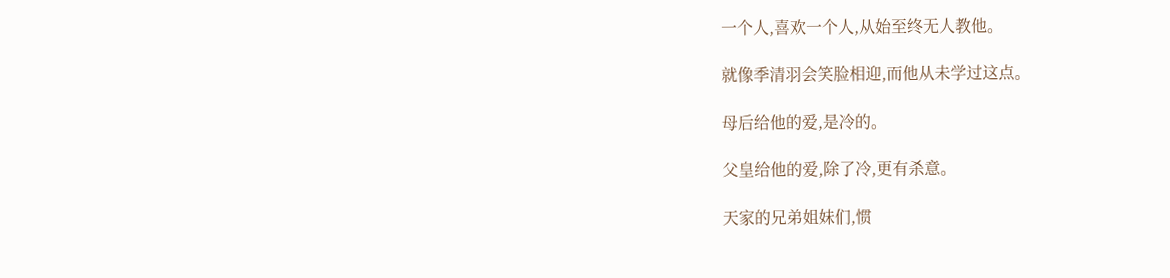一个人,喜欢一个人,从始至终无人教他。

就像季清羽会笑脸相迎,而他从未学过这点。

母后给他的爱,是冷的。

父皇给他的爱,除了冷,更有杀意。

天家的兄弟姐妹们,惯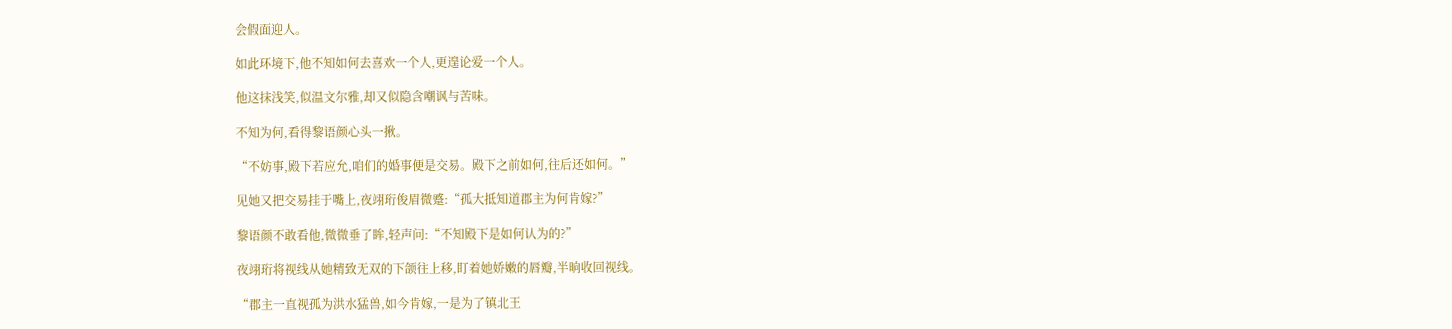会假面迎人。

如此环境下,他不知如何去喜欢一个人,更遑论爱一个人。

他这抹浅笑,似温文尔雅,却又似隐含嘲讽与苦味。

不知为何,看得黎语颜心头一揪。

“不妨事,殿下若应允,咱们的婚事便是交易。殿下之前如何,往后还如何。”

见她又把交易挂于嘴上,夜翊珩俊眉微蹙:“孤大抵知道郡主为何肯嫁?”

黎语颜不敢看他,微微垂了眸,轻声问:“不知殿下是如何认为的?”

夜翊珩将视线从她精致无双的下颌往上移,盯着她娇嫩的唇瓣,半晌收回视线。

“郡主一直视孤为洪水猛兽,如今肯嫁,一是为了镇北王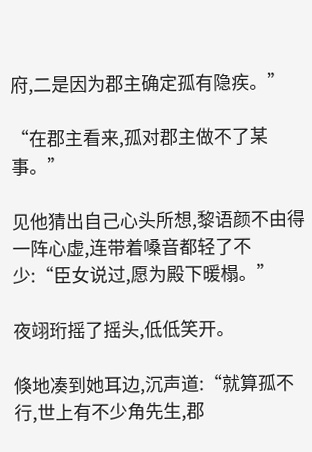府,二是因为郡主确定孤有隐疾。”

“在郡主看来,孤对郡主做不了某事。”

见他猜出自己心头所想,黎语颜不由得一阵心虚,连带着嗓音都轻了不少:“臣女说过,愿为殿下暖榻。”

夜翊珩摇了摇头,低低笑开。

倏地凑到她耳边,沉声道:“就算孤不行,世上有不少角先生,郡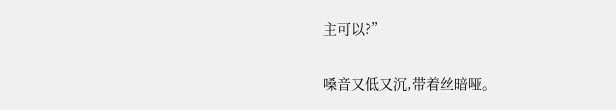主可以?”

嗓音又低又沉,带着丝暗哑。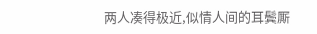两人凑得极近,似情人间的耳鬓厮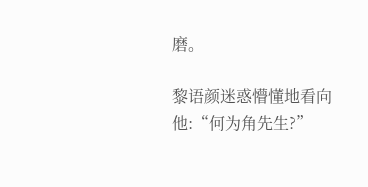磨。

黎语颜迷惑懵懂地看向他:“何为角先生?”